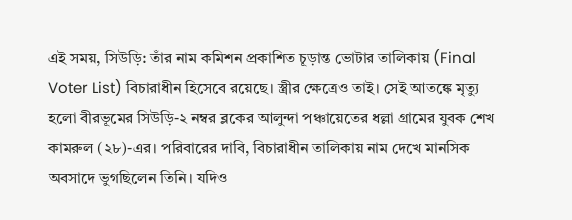এই সময়, সিউড়ি: তাঁর নাম কমিশন প্রকাশিত চূড়ান্ত ভোটার তালিকায় (Final Voter List) বিচারাধীন হিসেবে রয়েছে। স্ত্রীর ক্ষেত্রেও তাই। সেই আতঙ্কে মৃত্যু হলো বীরভূমের সিউড়ি-২ নম্বর ব্লকের আলুন্দা পঞ্চায়েতের ধল্লা গ্রামের যুবক শেখ কামরুল (২৮)-এর। পরিবারের দাবি, বিচারাধীন তালিকায় নাম দেখে মানসিক অবসাদে ভুগছিলেন তিনি। যদিও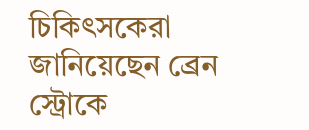চিকিৎসকেরা জানিয়েছেন ব্রেন স্ট্রোকে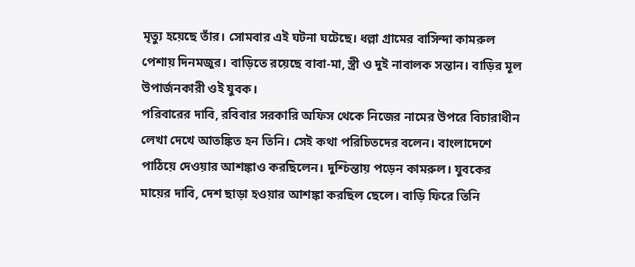মৃত্যু হয়েছে তাঁর। সোমবার এই ঘটনা ঘটেছে। ধল্লা গ্রামের বাসিন্দা কামরুল পেশায় দিনমজুর। বাড়িতে রয়েছে বাবা-মা, স্ত্রী ও দুই নাবালক সন্তান। বাড়ির মূল উপার্জনকারী ওই যুবক।
পরিবারের দাবি, রবিবার সরকারি অফিস থেকে নিজের নামের উপরে বিচারাধীন লেখা দেখে আতঙ্কিত হন তিনি। সেই কথা পরিচিতদের বলেন। বাংলাদেশে পাঠিয়ে দেওয়ার আশঙ্কাও করছিলেন। দুশ্চিন্তায় পড়েন কামরুল। যুবকের মায়ের দাবি, দেশ ছাড়া হওয়ার আশঙ্কা করছিল ছেলে। বাড়ি ফিরে তিনি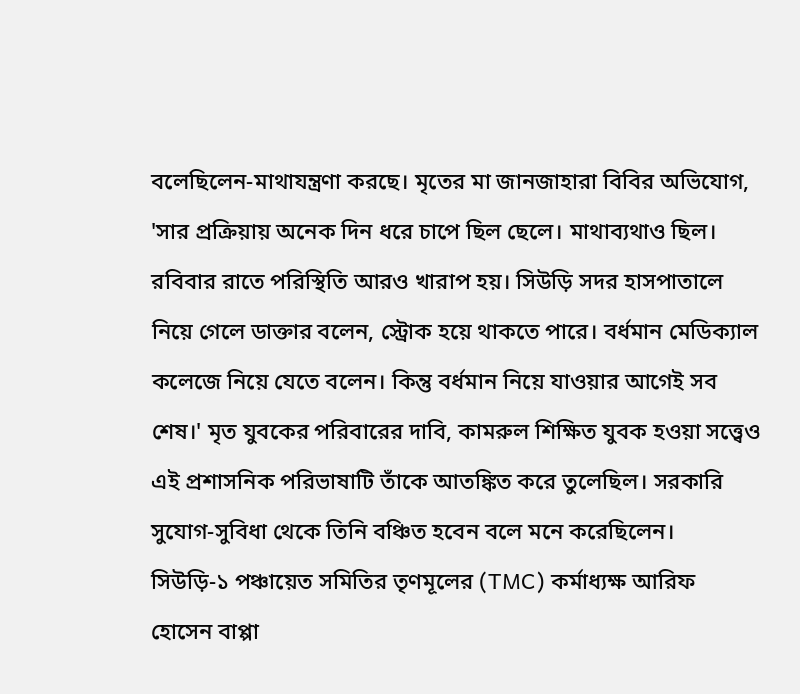বলেছিলেন-মাথাযন্ত্রণা করছে। মৃতের মা জানজাহারা বিবির অভিযোগ, 'সার প্রক্রিয়ায় অনেক দিন ধরে চাপে ছিল ছেলে। মাথাব্যথাও ছিল। রবিবার রাতে পরিস্থিতি আরও খারাপ হয়। সিউড়ি সদর হাসপাতালে নিয়ে গেলে ডাক্তার বলেন, স্ট্রোক হয়ে থাকতে পারে। বর্ধমান মেডিক্যাল কলেজে নিয়ে যেতে বলেন। কিন্তু বর্ধমান নিয়ে যাওয়ার আগেই সব শেষ।' মৃত যুবকের পরিবারের দাবি, কামরুল শিক্ষিত যুবক হওয়া সত্ত্বেও এই প্রশাসনিক পরিভাষাটি তাঁকে আতঙ্কিত করে তুলেছিল। সরকারি সুযোগ-সুবিধা থেকে তিনি বঞ্চিত হবেন বলে মনে করেছিলেন।
সিউড়ি-১ পঞ্চায়েত সমিতির তৃণমূলের (TMC) কর্মাধ্যক্ষ আরিফ হোসেন বাপ্পা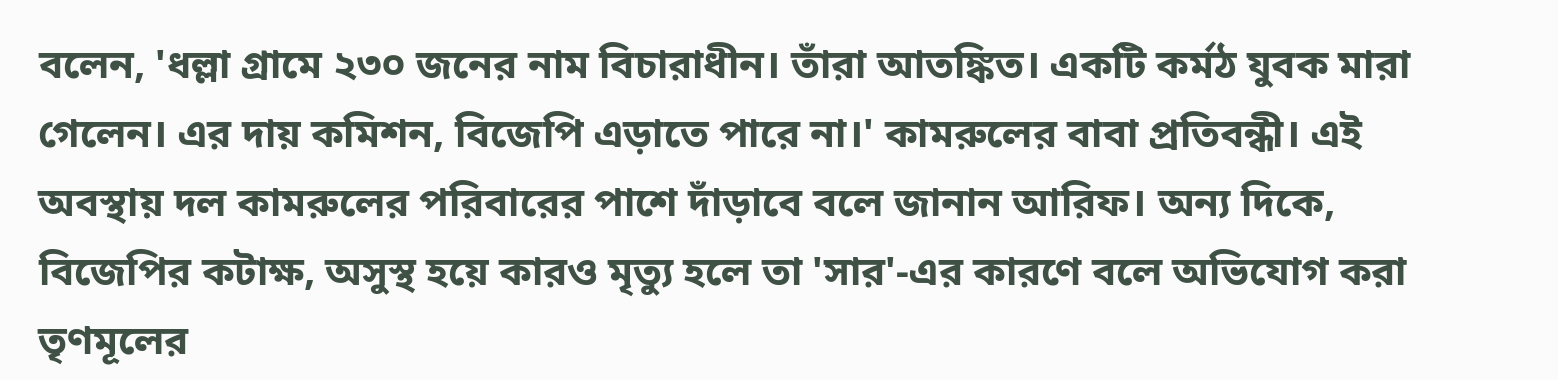বলেন, 'ধল্লা গ্রামে ২৩০ জনের নাম বিচারাধীন। তাঁরা আতঙ্কিত। একটি কর্মঠ যুবক মারা গেলেন। এর দায় কমিশন, বিজেপি এড়াতে পারে না।' কামরুলের বাবা প্রতিবন্ধী। এই অবস্থায় দল কামরুলের পরিবারের পাশে দাঁড়াবে বলে জানান আরিফ। অন্য দিকে, বিজেপির কটাক্ষ, অসুস্থ হয়ে কারও মৃত্যু হলে তা 'সার'-এর কারণে বলে অভিযোগ করা তৃণমূলের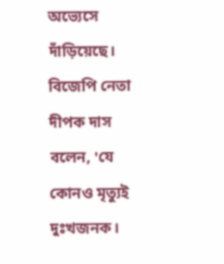অভ্যেসে দাঁড়িয়েছে। বিজেপি নেতা দীপক দাস বলেন, 'যে কোনও মৃত্যুই দুঃখজনক।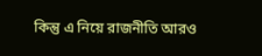কিন্তু এ নিয়ে রাজনীতি আরও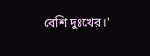বেশি দুঃখের।'